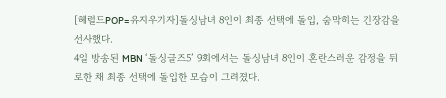[헤럴드POP=유지우기자]돌싱남녀 8인이 최종 선택에 돌입, 숨막히는 긴장감을 선사했다.
4일 방송된 MBN ‘돌싱글즈5’ 9회에서는 돌싱남녀 8인이 혼란스러운 감정을 뒤로한 채 최종 선택에 돌입한 모습이 그려졌다.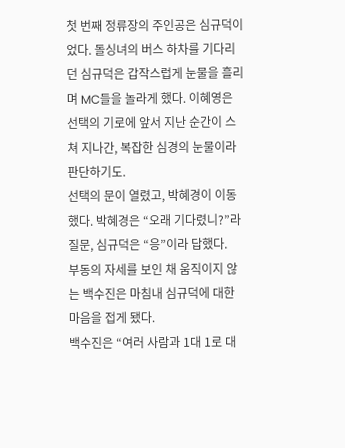첫 번째 정류장의 주인공은 심규덕이었다. 돌싱녀의 버스 하차를 기다리던 심규덕은 갑작스럽게 눈물을 흘리며 MC들을 놀라게 했다. 이혜영은 선택의 기로에 앞서 지난 순간이 스쳐 지나간, 복잡한 심경의 눈물이라 판단하기도.
선택의 문이 열렸고, 박혜경이 이동했다. 박혜경은 “오래 기다렸니?”라 질문, 심규덕은 “응”이라 답했다.
부동의 자세를 보인 채 움직이지 않는 백수진은 마침내 심규덕에 대한 마음을 접게 됐다.
백수진은 “여러 사람과 1대 1로 대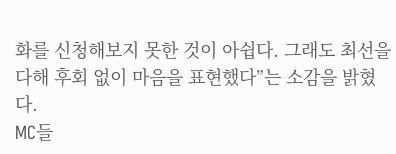화를 신청해보지 못한 것이 아쉽다. 그래도 최선을 다해 후회 없이 마음을 표현했다”는 소감을 밝혔다.
MC들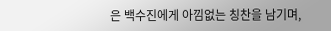은 백수진에게 아낌없는 칭찬을 남기며,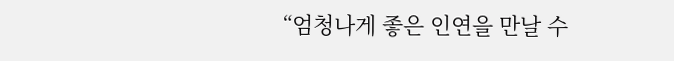“엄청나게 좋은 인연을 만날 수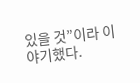있을 것”이라 이야기했다.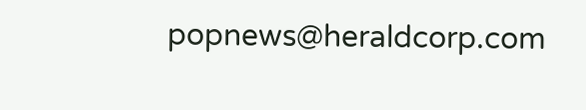popnews@heraldcorp.com